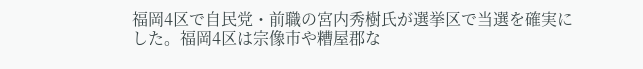福岡4区で自民党・前職の宮内秀樹氏が選挙区で当選を確実にした。福岡4区は宗像市や糟屋郡な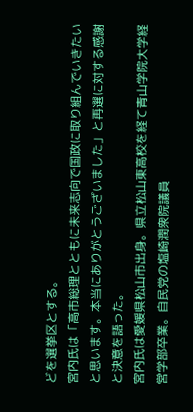どを選挙区とする。
宮内氏は「高市総理とともに未来志向で国政に取り組んでいきたいと思います。本当にありがとうございました」と再選に対する感謝と決意を語った。
宮内氏は愛媛県松山市出身。県立松山東高校を経て青山学院大学経営学部卒業。自民党の塩崎潤衆院議員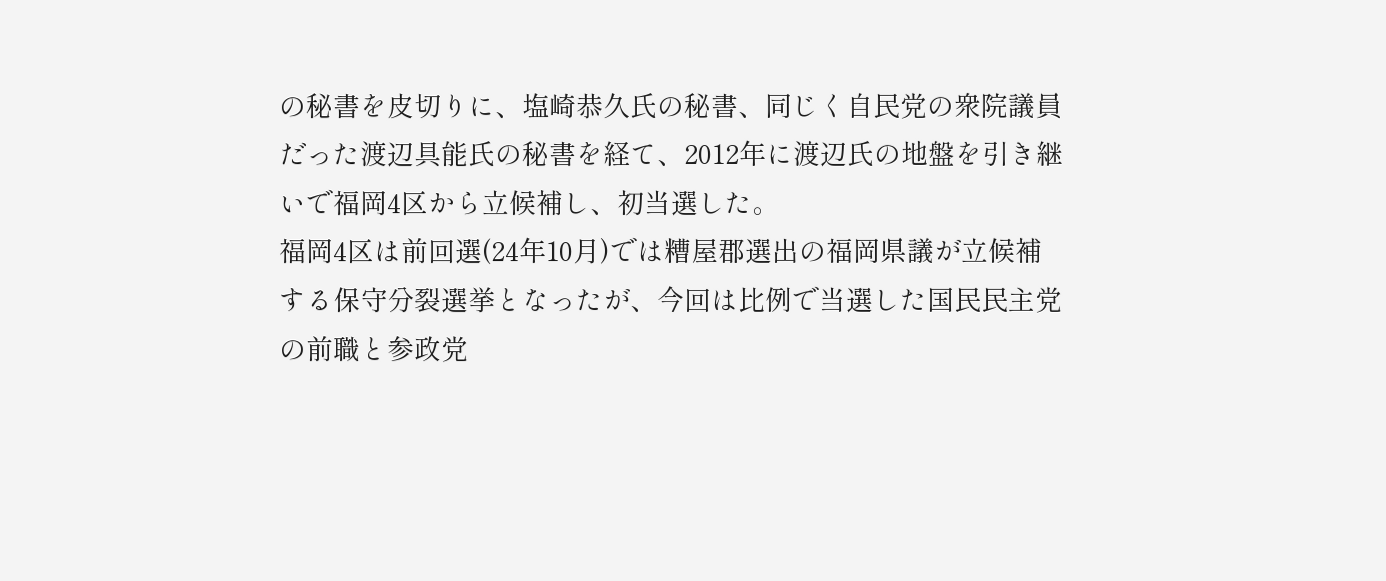の秘書を皮切りに、塩崎恭久氏の秘書、同じく自民党の衆院議員だった渡辺具能氏の秘書を経て、2012年に渡辺氏の地盤を引き継いで福岡4区から立候補し、初当選した。
福岡4区は前回選(24年10月)では糟屋郡選出の福岡県議が立候補する保守分裂選挙となったが、今回は比例で当選した国民民主党の前職と参政党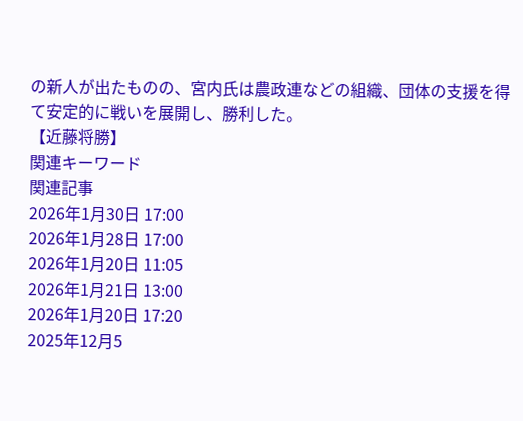の新人が出たものの、宮内氏は農政連などの組織、団体の支援を得て安定的に戦いを展開し、勝利した。
【近藤将勝】
関連キーワード
関連記事
2026年1月30日 17:00
2026年1月28日 17:00
2026年1月20日 11:05
2026年1月21日 13:00
2026年1月20日 17:20
2025年12月5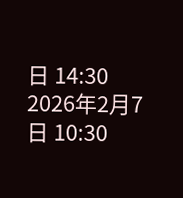日 14:30
2026年2月7日 10:30